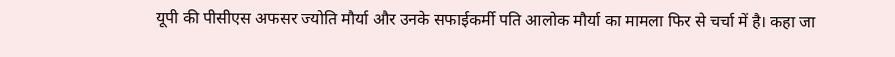यूपी की पीसीएस अफसर ज्योति मौर्या और उनके सफाईकर्मी पति आलोक मौर्या का मामला फिर से चर्चा में है। कहा जा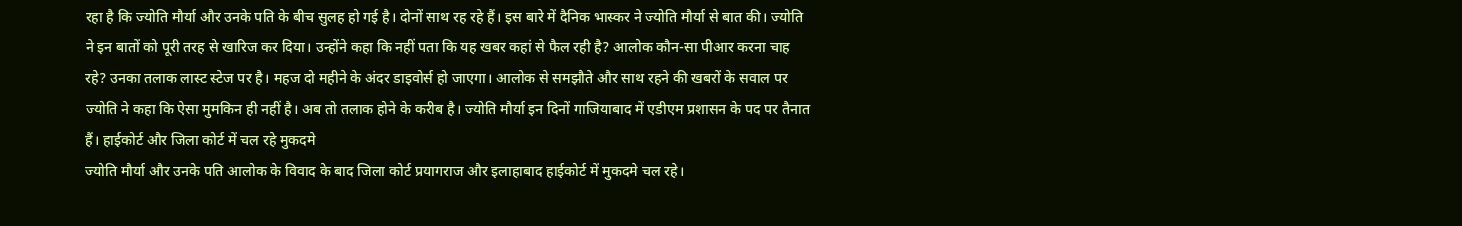रहा है कि ज्योति मौर्या और उनके पति के बीच सुलह हो गई है। दोनों साथ रह रहे हैं। इस बारे में दैनिक भास्कर ने ज्योति मौर्या से बात की। ज्योति ने इन बातों को पूरी तरह से खारिज कर दिया। उन्होंने कहा कि नहीं पता कि यह खबर कहां से फैल रही है? आलोक कौन-सा पीआर करना चाह रहे? उनका तलाक लास्ट स्टेज पर है। महज दो महीने के अंदर डाइवोर्स हो जाएगा। आलोक से समझौते और साथ रहने की खबरों के सवाल पर ज्योति ने कहा कि ऐसा मुमकिन ही नहीं है। अब तो तलाक होने के करीब है। ज्योति मौर्या इन दिनों गाजियाबाद में एडीएम प्रशासन के पद पर तैनात हैं। हाईकोर्ट और जिला कोर्ट में चल रहे मुकदमे
ज्योति मौर्या और उनके पति आलोक के विवाद के बाद जिला कोर्ट प्रयागराज और इलाहाबाद हाईकोर्ट में मुकदमे चल रहे।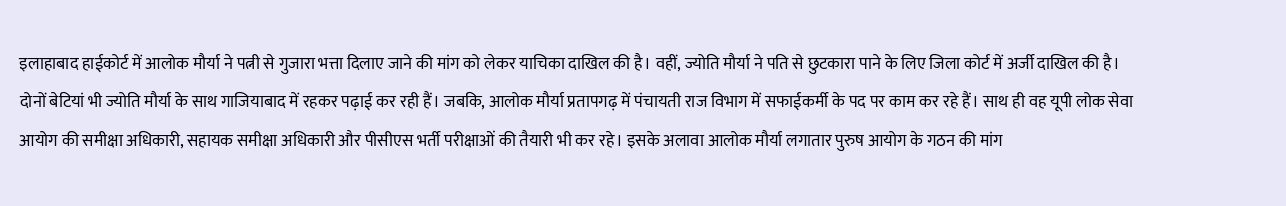इलाहाबाद हाईकोर्ट में आलोक मौर्या ने पत्नी से गुजारा भत्ता दिलाए जाने की मांग को लेकर याचिका दाखिल की है। वहीं, ज्योति मौर्या ने पति से छुटकारा पाने के लिए जिला कोर्ट में अर्जी दाखिल की है। दोनों बेटियां भी ज्योति मौर्या के साथ गाजियाबाद में रहकर पढ़ाई कर रही हैं। जबकि, आलोक मौर्या प्रतापगढ़ में पंचायती राज विभाग में सफाईकर्मी के पद पर काम कर रहे हैं। साथ ही वह यूपी लोक सेवा आयोग की समीक्षा अधिकारी, सहायक समीक्षा अधिकारी और पीसीएस भर्ती परीक्षाओं की तैयारी भी कर रहे। इसके अलावा आलोक मौर्या लगातार पुरुष आयोग के गठन की मांग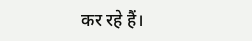कर रहे हैं।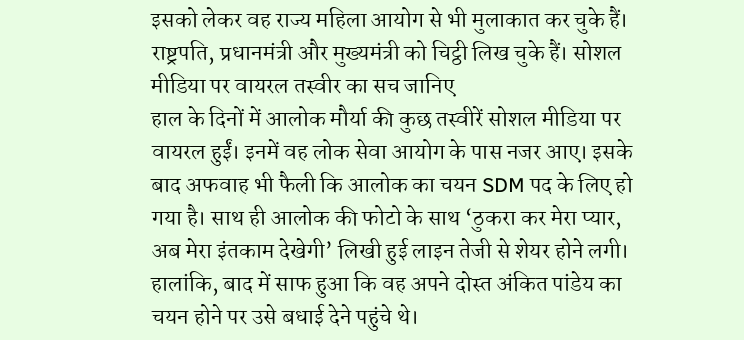इसको लेकर वह राज्य महिला आयोग से भी मुलाकात कर चुके हैं। राष्ट्रपति, प्रधानमंत्री और मुख्यमंत्री को चिट्ठी लिख चुके हैं। सोशल मीडिया पर वायरल तस्वीर का सच जानिए
हाल के दिनों में आलोक मौर्या की कुछ तस्वीरें सोशल मीडिया पर वायरल हुईं। इनमें वह लोक सेवा आयोग के पास नजर आए। इसके बाद अफवाह भी फैली कि आलोक का चयन SDM पद के लिए हो गया है। साथ ही आलोक की फोटो के साथ ‘ठुकरा कर मेरा प्यार, अब मेरा इंतकाम देखेगी’ लिखी हुई लाइन तेजी से शेयर होने लगी। हालांकि, बाद में साफ हुआ कि वह अपने दोस्त अंकित पांडेय का चयन होने पर उसे बधाई देने पहुंचे थे।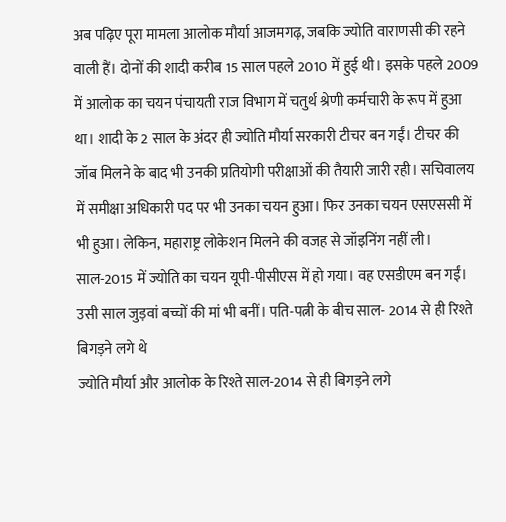अब पढ़िए पूरा मामला आलोक मौर्या आजमगढ़, जबकि ज्योति वाराणसी की रहने वाली हैं। दोनों की शादी करीब 15 साल पहले 2010 में हुई थी। इसके पहले 2009 में आलोक का चयन पंचायती राज विभाग में चतुर्थ श्रेणी कर्मचारी के रूप में हुआ था। शादी के 2 साल के अंदर ही ज्योति मौर्या सरकारी टीचर बन गईं। टीचर की जॉब मिलने के बाद भी उनकी प्रतियोगी परीक्षाओं की तैयारी जारी रही। सचिवालय में समीक्षा अधिकारी पद पर भी उनका चयन हुआ। फिर उनका चयन एसएससी में भी हुआ। लेकिन, महाराष्ट्र लोकेशन मिलने की वजह से जॉइनिंग नहीं ली। साल-2015 में ज्योति का चयन यूपी-पीसीएस में हो गया। वह एसडीएम बन गईं। उसी साल जुड़वां बच्चों की मां भी बनीं। पति-पत्नी के बीच साल- 2014 से ही रिश्ते बिगड़ने लगे थे
ज्योति मौर्या और आलोक के रिश्ते साल-2014 से ही बिगड़ने लगे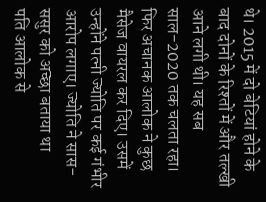थे। 2015 में दो बेटियां होने के बाद दोनों के रिश्तों में और तल्खी आने लगी थी। यह सब साल-2020 तक चलता रहा। फिर अचानक आलोक ने कुछ मैसेज वायरल कर दिए। उसमें उन्होंने पत्नी ज्योति पर कई गंभीर आरोप लगाए। ज्योति ने सास-ससुर को अच्छा बताया था
पति आलोक से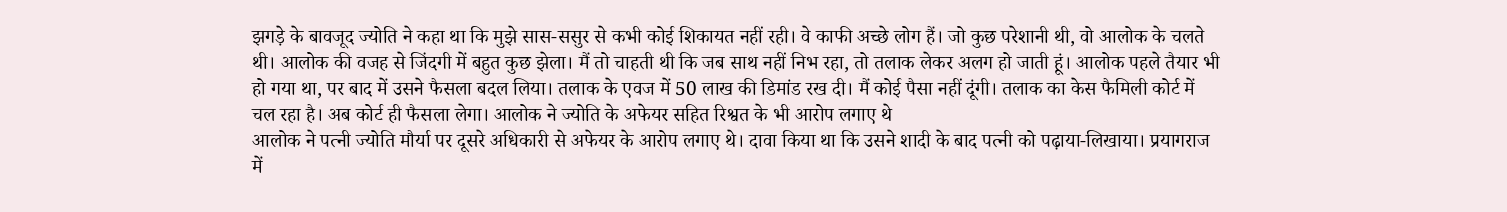झगड़े के बावजूद ज्योति ने कहा था कि मुझे सास-ससुर से कभी कोई शिकायत नहीं रही। वे काफी अच्छे लोग हैं। जो कुछ परेशानी थी, वो आलोक के चलते थी। आलोक की वजह से जिंदगी में बहुत कुछ झेला। मैं तो चाहती थी कि जब साथ नहीं निभ रहा, तो तलाक लेकर अलग हो जाती हूं। आलोक पहले तैयार भी हो गया था, पर बाद में उसने फैसला बदल लिया। तलाक के एवज में 50 लाख की डिमांड रख दी। मैं कोई पैसा नहीं दूंगी। तलाक का केस फैमिली कोर्ट में चल रहा है। अब कोर्ट ही फैसला लेगा। आलोक ने ज्योति के अफेयर सहित रिश्वत के भी आरोप लगाए थे
आलोक ने पत्नी ज्योति मौर्या पर दूसरे अधिकारी से अफेयर के आरोप लगाए थे। दावा किया था कि उसने शादी के बाद पत्नी को पढ़ाया-लिखाया। प्रयागराज में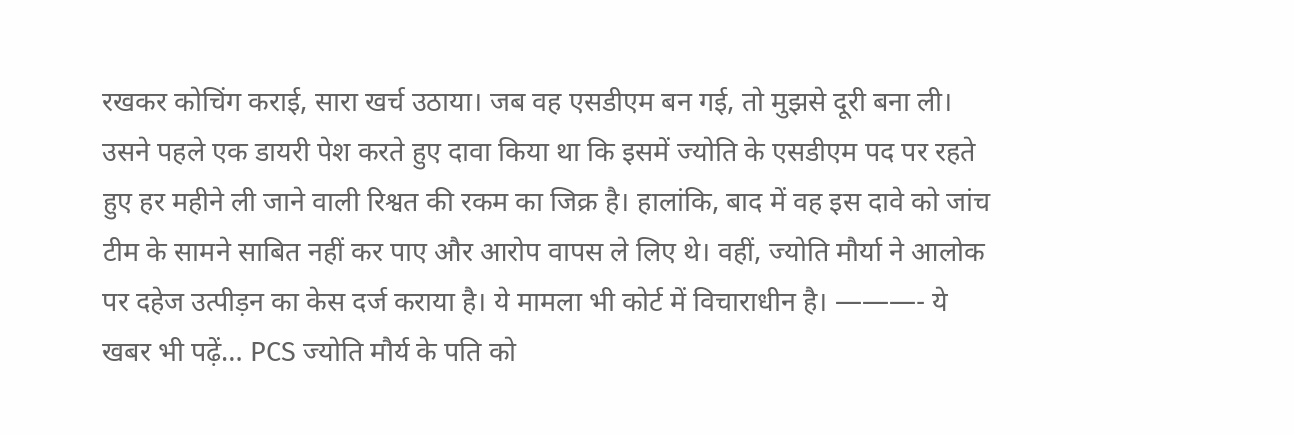रखकर कोचिंग कराई, सारा खर्च उठाया। जब वह एसडीएम बन गई, तो मुझसे दूरी बना ली। उसने पहले एक डायरी पेश करते हुए दावा किया था कि इसमें ज्योति के एसडीएम पद पर रहते हुए हर महीने ली जाने वाली रिश्वत की रकम का जिक्र है। हालांकि, बाद में वह इस दावे को जांच टीम के सामने साबित नहीं कर पाए और आरोप वापस ले लिए थे। वहीं, ज्योति मौर्या ने आलोक पर दहेज उत्पीड़न का केस दर्ज कराया है। ये मामला भी कोर्ट में विचाराधीन है। ———- ये खबर भी पढ़ें… PCS ज्योति मौर्य के पति को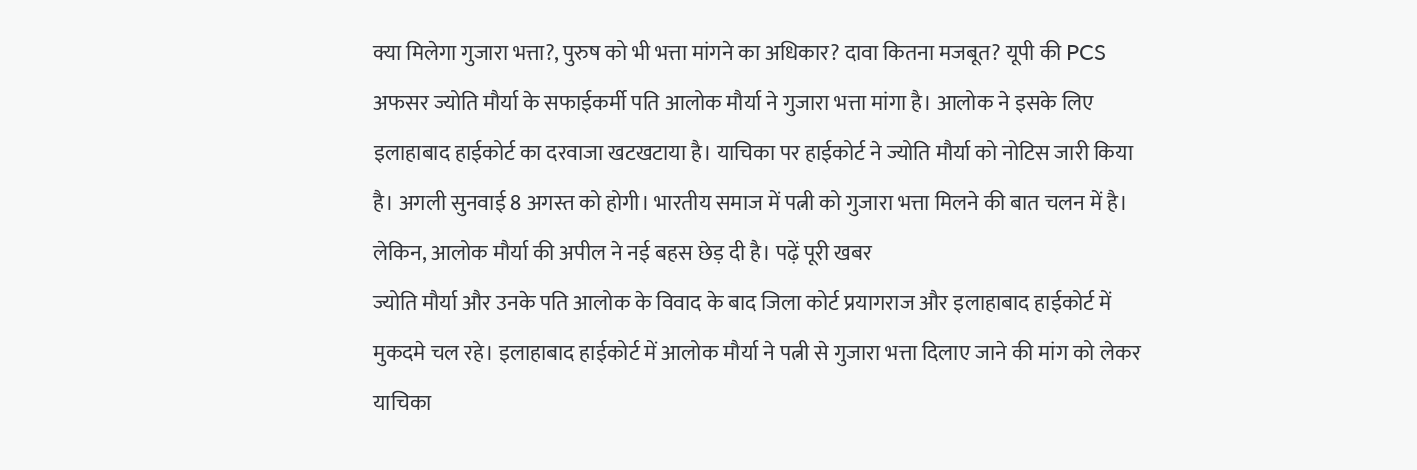क्या मिलेगा गुजारा भत्ता?, पुरुष को भी भत्ता मांगने का अधिकार? दावा कितना मजबूत? यूपी की PCS अफसर ज्योति मौर्या के सफाईकर्मी पति आलोक मौर्या ने गुजारा भत्ता मांगा है। आलोक ने इसके लिए इलाहाबाद हाईकोर्ट का दरवाजा खटखटाया है। याचिका पर हाईकोर्ट ने ज्योति मौर्या को नोटिस जारी किया है। अगली सुनवाई 8 अगस्त को होगी। भारतीय समाज में पत्नी को गुजारा भत्ता मिलने की बात चलन में है। लेकिन, आलोक मौर्या की अपील ने नई बहस छेड़ दी है। पढ़ें पूरी खबर
ज्योति मौर्या और उनके पति आलोक के विवाद के बाद जिला कोर्ट प्रयागराज और इलाहाबाद हाईकोर्ट में मुकदमे चल रहे। इलाहाबाद हाईकोर्ट में आलोक मौर्या ने पत्नी से गुजारा भत्ता दिलाए जाने की मांग को लेकर याचिका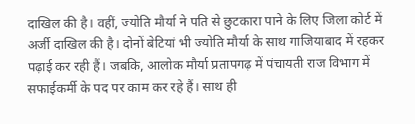दाखिल की है। वहीं, ज्योति मौर्या ने पति से छुटकारा पाने के लिए जिला कोर्ट में अर्जी दाखिल की है। दोनों बेटियां भी ज्योति मौर्या के साथ गाजियाबाद में रहकर पढ़ाई कर रही हैं। जबकि, आलोक मौर्या प्रतापगढ़ में पंचायती राज विभाग में सफाईकर्मी के पद पर काम कर रहे हैं। साथ ही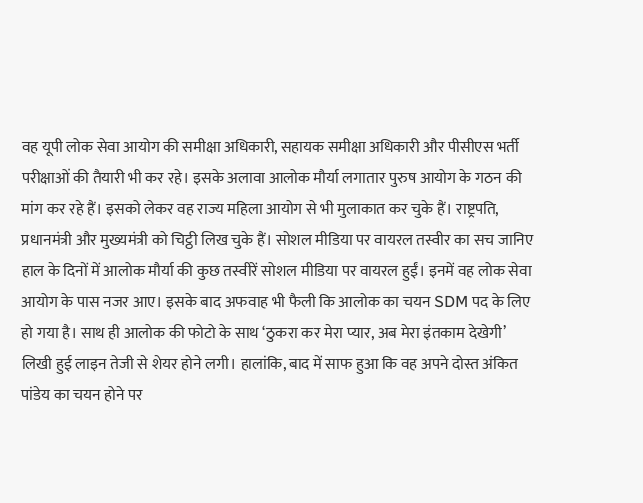वह यूपी लोक सेवा आयोग की समीक्षा अधिकारी, सहायक समीक्षा अधिकारी और पीसीएस भर्ती परीक्षाओं की तैयारी भी कर रहे। इसके अलावा आलोक मौर्या लगातार पुरुष आयोग के गठन की मांग कर रहे हैं। इसको लेकर वह राज्य महिला आयोग से भी मुलाकात कर चुके हैं। राष्ट्रपति, प्रधानमंत्री और मुख्यमंत्री को चिट्ठी लिख चुके हैं। सोशल मीडिया पर वायरल तस्वीर का सच जानिए
हाल के दिनों में आलोक मौर्या की कुछ तस्वीरें सोशल मीडिया पर वायरल हुईं। इनमें वह लोक सेवा आयोग के पास नजर आए। इसके बाद अफवाह भी फैली कि आलोक का चयन SDM पद के लिए हो गया है। साथ ही आलोक की फोटो के साथ ‘ठुकरा कर मेरा प्यार, अब मेरा इंतकाम देखेगी’ लिखी हुई लाइन तेजी से शेयर होने लगी। हालांकि, बाद में साफ हुआ कि वह अपने दोस्त अंकित पांडेय का चयन होने पर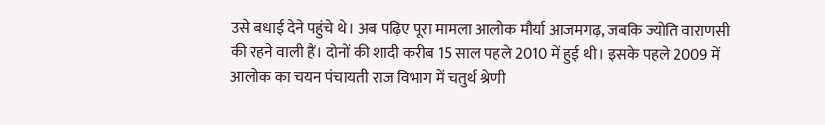उसे बधाई देने पहुंचे थे। अब पढ़िए पूरा मामला आलोक मौर्या आजमगढ़, जबकि ज्योति वाराणसी की रहने वाली हैं। दोनों की शादी करीब 15 साल पहले 2010 में हुई थी। इसके पहले 2009 में आलोक का चयन पंचायती राज विभाग में चतुर्थ श्रेणी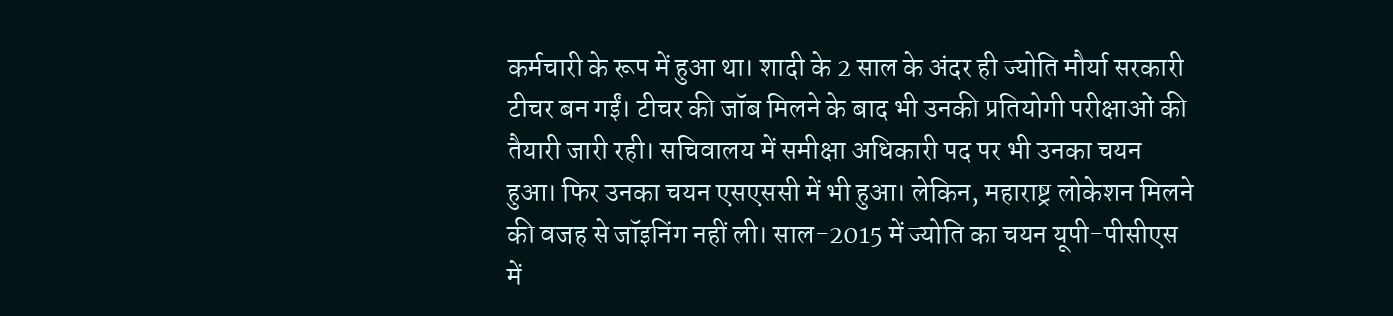कर्मचारी के रूप में हुआ था। शादी के 2 साल के अंदर ही ज्योति मौर्या सरकारी टीचर बन गईं। टीचर की जॉब मिलने के बाद भी उनकी प्रतियोगी परीक्षाओं की तैयारी जारी रही। सचिवालय में समीक्षा अधिकारी पद पर भी उनका चयन हुआ। फिर उनका चयन एसएससी में भी हुआ। लेकिन, महाराष्ट्र लोकेशन मिलने की वजह से जॉइनिंग नहीं ली। साल-2015 में ज्योति का चयन यूपी-पीसीएस में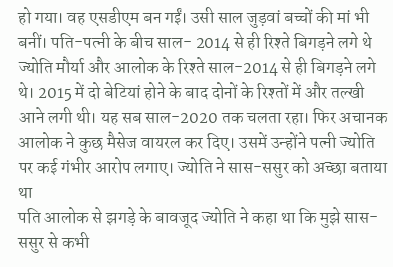हो गया। वह एसडीएम बन गईं। उसी साल जुड़वां बच्चों की मां भी बनीं। पति-पत्नी के बीच साल- 2014 से ही रिश्ते बिगड़ने लगे थे
ज्योति मौर्या और आलोक के रिश्ते साल-2014 से ही बिगड़ने लगे थे। 2015 में दो बेटियां होने के बाद दोनों के रिश्तों में और तल्खी आने लगी थी। यह सब साल-2020 तक चलता रहा। फिर अचानक आलोक ने कुछ मैसेज वायरल कर दिए। उसमें उन्होंने पत्नी ज्योति पर कई गंभीर आरोप लगाए। ज्योति ने सास-ससुर को अच्छा बताया था
पति आलोक से झगड़े के बावजूद ज्योति ने कहा था कि मुझे सास-ससुर से कभी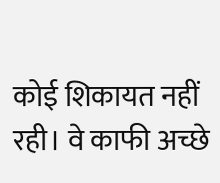कोई शिकायत नहीं रही। वे काफी अच्छे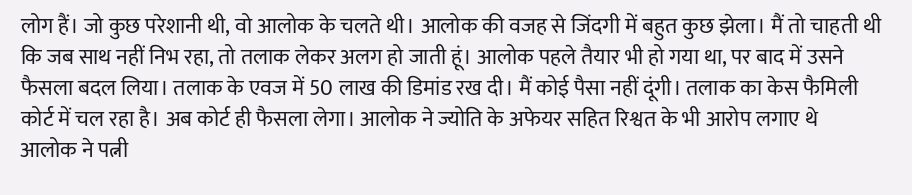लोग हैं। जो कुछ परेशानी थी, वो आलोक के चलते थी। आलोक की वजह से जिंदगी में बहुत कुछ झेला। मैं तो चाहती थी कि जब साथ नहीं निभ रहा, तो तलाक लेकर अलग हो जाती हूं। आलोक पहले तैयार भी हो गया था, पर बाद में उसने फैसला बदल लिया। तलाक के एवज में 50 लाख की डिमांड रख दी। मैं कोई पैसा नहीं दूंगी। तलाक का केस फैमिली कोर्ट में चल रहा है। अब कोर्ट ही फैसला लेगा। आलोक ने ज्योति के अफेयर सहित रिश्वत के भी आरोप लगाए थे
आलोक ने पत्नी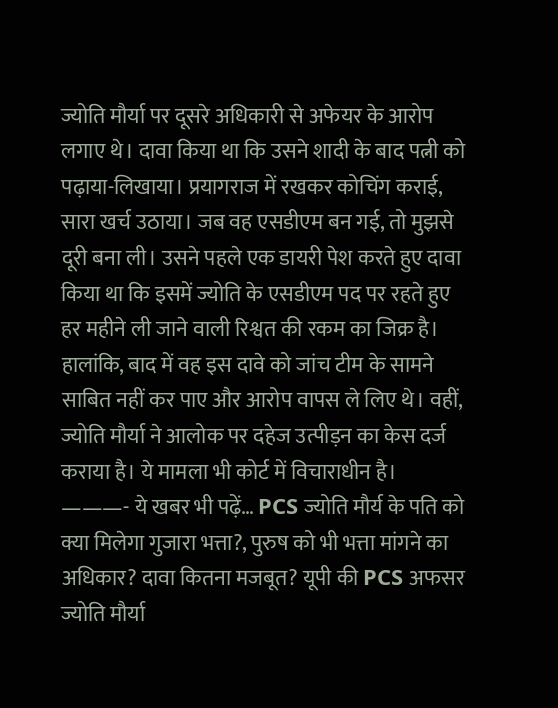ज्योति मौर्या पर दूसरे अधिकारी से अफेयर के आरोप लगाए थे। दावा किया था कि उसने शादी के बाद पत्नी को पढ़ाया-लिखाया। प्रयागराज में रखकर कोचिंग कराई, सारा खर्च उठाया। जब वह एसडीएम बन गई, तो मुझसे दूरी बना ली। उसने पहले एक डायरी पेश करते हुए दावा किया था कि इसमें ज्योति के एसडीएम पद पर रहते हुए हर महीने ली जाने वाली रिश्वत की रकम का जिक्र है। हालांकि, बाद में वह इस दावे को जांच टीम के सामने साबित नहीं कर पाए और आरोप वापस ले लिए थे। वहीं, ज्योति मौर्या ने आलोक पर दहेज उत्पीड़न का केस दर्ज कराया है। ये मामला भी कोर्ट में विचाराधीन है। ———- ये खबर भी पढ़ें… PCS ज्योति मौर्य के पति को क्या मिलेगा गुजारा भत्ता?, पुरुष को भी भत्ता मांगने का अधिकार? दावा कितना मजबूत? यूपी की PCS अफसर ज्योति मौर्या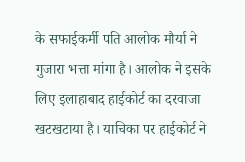के सफाईकर्मी पति आलोक मौर्या ने गुजारा भत्ता मांगा है। आलोक ने इसके लिए इलाहाबाद हाईकोर्ट का दरवाजा खटखटाया है। याचिका पर हाईकोर्ट ने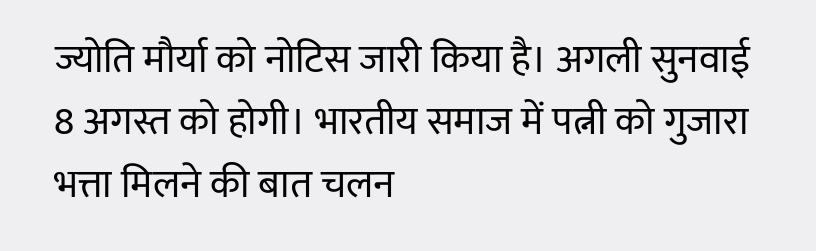ज्योति मौर्या को नोटिस जारी किया है। अगली सुनवाई 8 अगस्त को होगी। भारतीय समाज में पत्नी को गुजारा भत्ता मिलने की बात चलन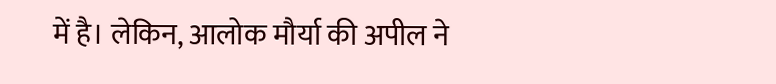में है। लेकिन, आलोक मौर्या की अपील ने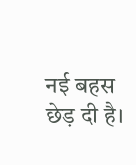नई बहस छेड़ दी है।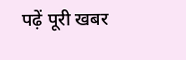पढ़ें पूरी खबर